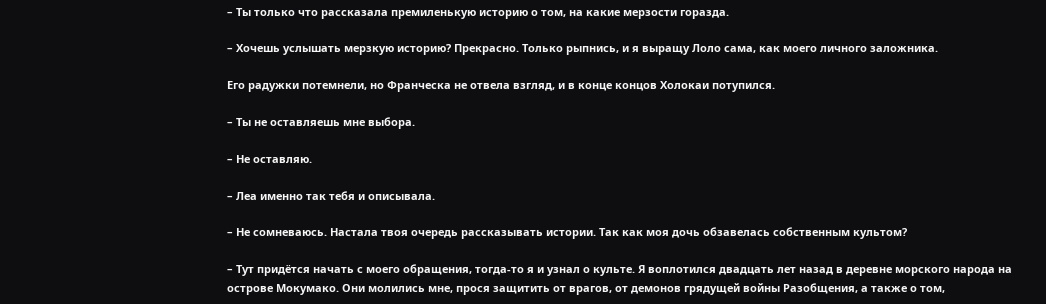– Ты только что рассказала премиленькую историю о том, на какие мерзости горазда.

– Хочешь услышать мерзкую историю? Прекрасно. Только рыпнись, и я выращу Лоло сама, как моего личного заложника.

Его радужки потемнели, но Франческа не отвела взгляд, и в конце концов Холокаи потупился.

– Ты не оставляешь мне выбора.

– Не оставляю.

– Леа именно так тебя и описывала.

– Не сомневаюсь. Настала твоя очередь рассказывать истории. Так как моя дочь обзавелась собственным культом?

– Тут придётся начать с моего обращения, тогда-то я и узнал о культе. Я воплотился двадцать лет назад в деревне морского народа на острове Мокумако. Они молились мне, прося защитить от врагов, от демонов грядущей войны Разобщения, а также о том,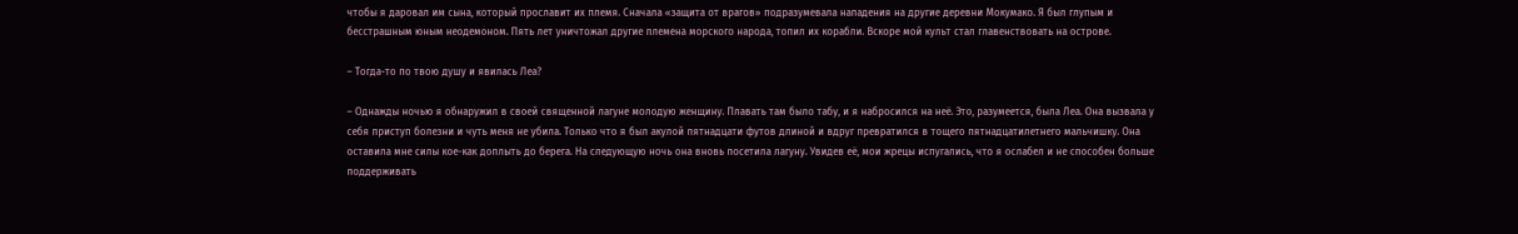чтобы я даровал им сына, который прославит их племя. Сначала «защита от врагов» подразумевала нападения на другие деревни Мокумако. Я был глупым и бесстрашным юным неодемоном. Пять лет уничтожал другие племена морского народа, топил их корабли. Вскоре мой культ стал главенствовать на острове.

– Тогда-то по твою душу и явилась Леа?

– Однажды ночью я обнаружил в своей священной лагуне молодую женщину. Плавать там было табу, и я набросился на неё. Это, разумеется, была Леа. Она вызвала у себя приступ болезни и чуть меня не убила. Только что я был акулой пятнадцати футов длиной и вдруг превратился в тощего пятнадцатилетнего мальчишку. Она оставила мне силы кое-как доплыть до берега. На следующую ночь она вновь посетила лагуну. Увидев её, мои жрецы испугались, что я ослабел и не способен больше поддерживать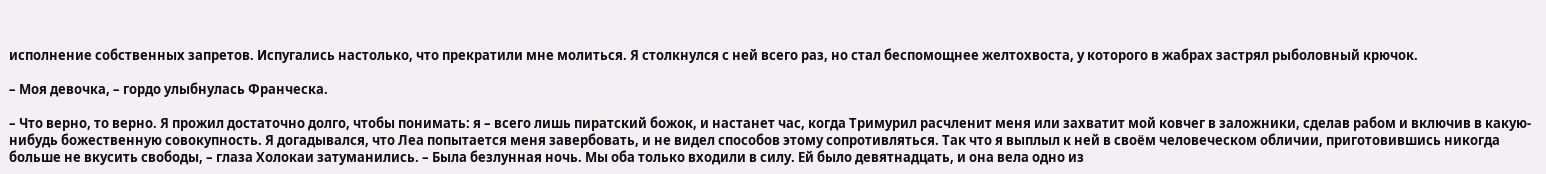исполнение собственных запретов. Испугались настолько, что прекратили мне молиться. Я столкнулся с ней всего раз, но стал беспомощнее желтохвоста, у которого в жабрах застрял рыболовный крючок.

– Моя девочка, – гордо улыбнулась Франческа.

– Что верно, то верно. Я прожил достаточно долго, чтобы понимать: я – всего лишь пиратский божок, и настанет час, когда Тримурил расчленит меня или захватит мой ковчег в заложники, сделав рабом и включив в какую-нибудь божественную совокупность. Я догадывался, что Леа попытается меня завербовать, и не видел способов этому сопротивляться. Так что я выплыл к ней в своём человеческом обличии, приготовившись никогда больше не вкусить свободы, – глаза Холокаи затуманились. – Была безлунная ночь. Мы оба только входили в силу. Ей было девятнадцать, и она вела одно из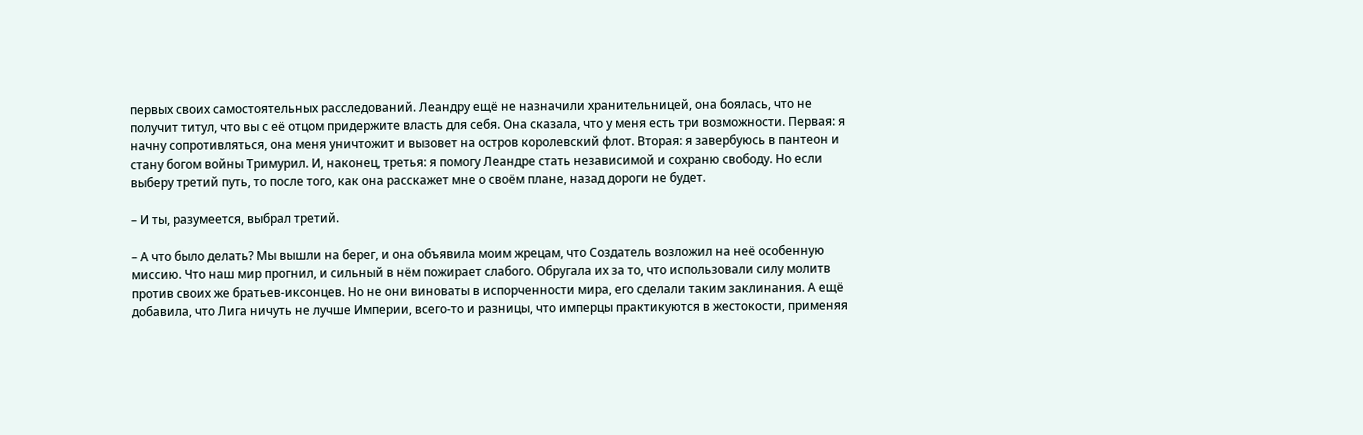первых своих самостоятельных расследований. Леандру ещё не назначили хранительницей, она боялась, что не получит титул, что вы с её отцом придержите власть для себя. Она сказала, что у меня есть три возможности. Первая: я начну сопротивляться, она меня уничтожит и вызовет на остров королевский флот. Вторая: я завербуюсь в пантеон и стану богом войны Тримурил. И, наконец, третья: я помогу Леандре стать независимой и сохраню свободу. Но если выберу третий путь, то после того, как она расскажет мне о своём плане, назад дороги не будет.

– И ты, разумеется, выбрал третий.

– А что было делать? Мы вышли на берег, и она объявила моим жрецам, что Создатель возложил на неё особенную миссию. Что наш мир прогнил, и сильный в нём пожирает слабого. Обругала их за то, что использовали силу молитв против своих же братьев-иксонцев. Но не они виноваты в испорченности мира, его сделали таким заклинания. А ещё добавила, что Лига ничуть не лучше Империи, всего-то и разницы, что имперцы практикуются в жестокости, применяя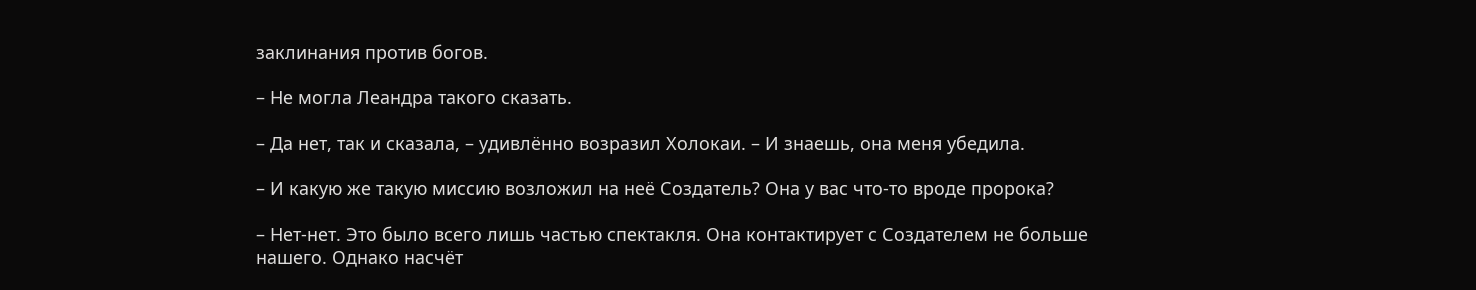заклинания против богов.

– Не могла Леандра такого сказать.

– Да нет, так и сказала, – удивлённо возразил Холокаи. – И знаешь, она меня убедила.

– И какую же такую миссию возложил на неё Создатель? Она у вас что-то вроде пророка?

– Нет-нет. Это было всего лишь частью спектакля. Она контактирует с Создателем не больше нашего. Однако насчёт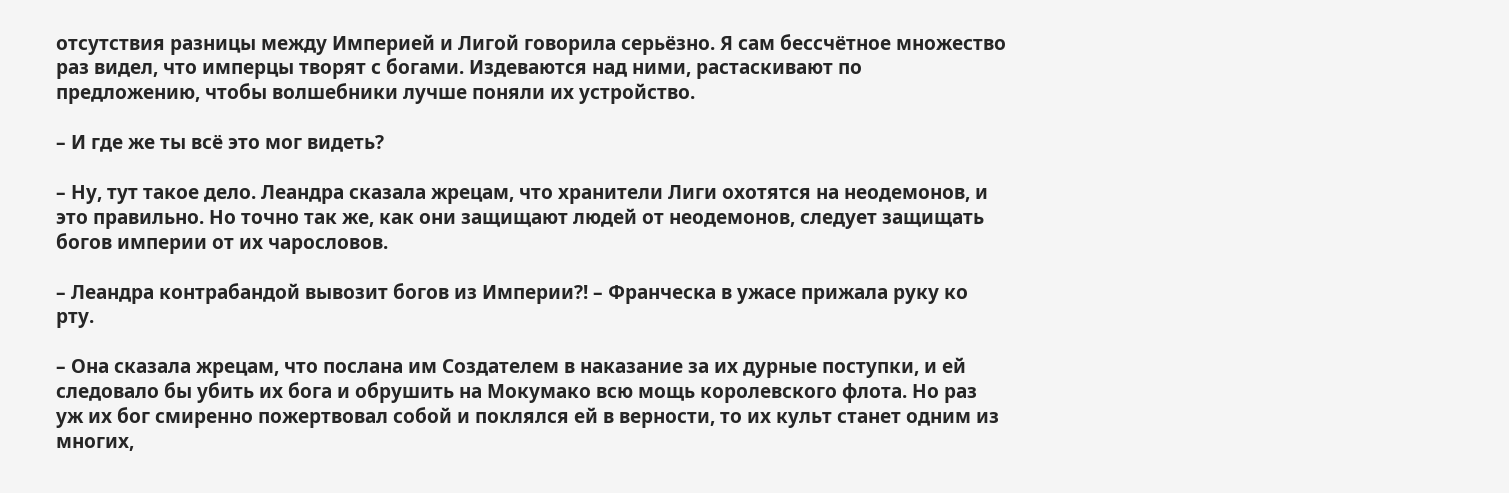отсутствия разницы между Империей и Лигой говорила серьёзно. Я сам бессчётное множество раз видел, что имперцы творят с богами. Издеваются над ними, растаскивают по предложению, чтобы волшебники лучше поняли их устройство.

– И где же ты всё это мог видеть?

– Ну, тут такое дело. Леандра сказала жрецам, что хранители Лиги охотятся на неодемонов, и это правильно. Но точно так же, как они защищают людей от неодемонов, следует защищать богов империи от их чарословов.

– Леандра контрабандой вывозит богов из Империи?! – Франческа в ужасе прижала руку ко рту.

– Она сказала жрецам, что послана им Создателем в наказание за их дурные поступки, и ей следовало бы убить их бога и обрушить на Мокумако всю мощь королевского флота. Но раз уж их бог смиренно пожертвовал собой и поклялся ей в верности, то их культ станет одним из многих,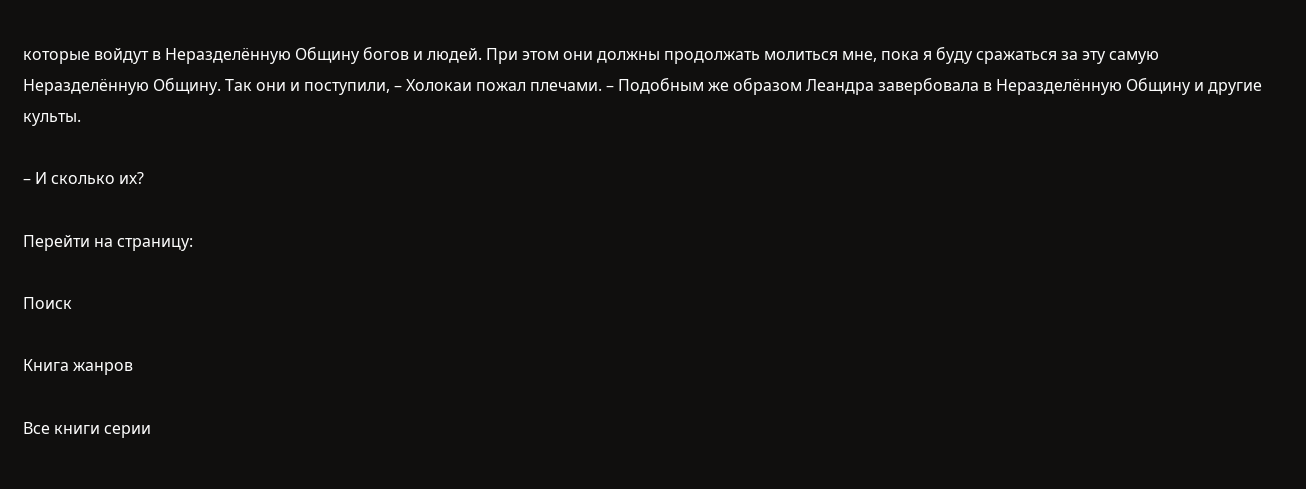которые войдут в Неразделённую Общину богов и людей. При этом они должны продолжать молиться мне, пока я буду сражаться за эту самую Неразделённую Общину. Так они и поступили, – Холокаи пожал плечами. – Подобным же образом Леандра завербовала в Неразделённую Общину и другие культы.

– И сколько их?

Перейти на страницу:

Поиск

Книга жанров

Все книги серии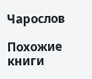Чарослов

Похожие книги